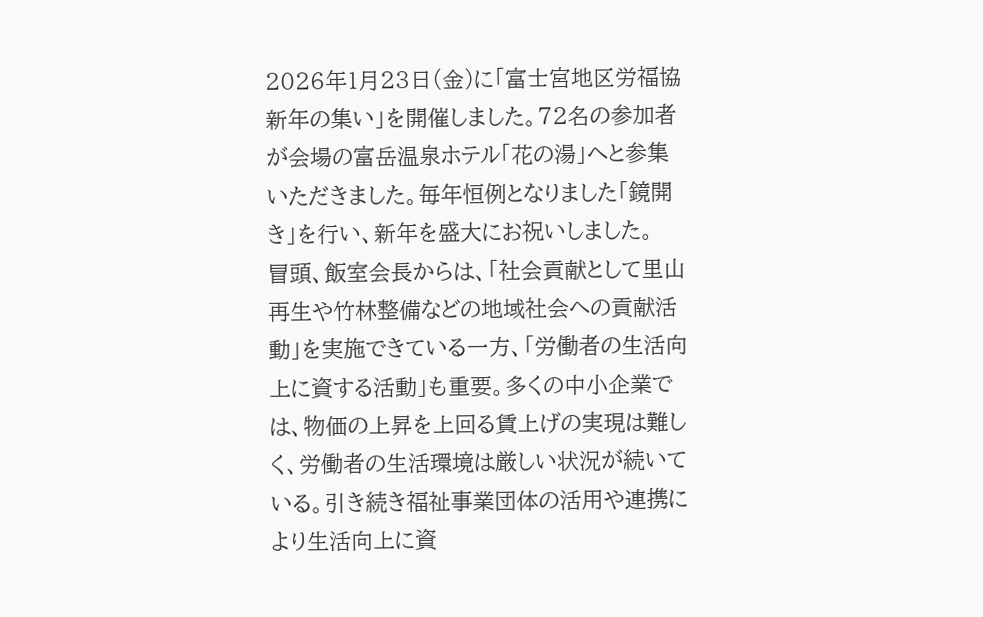2026年1月23日(金)に「富士宮地区労福協新年の集い」を開催しました。72名の参加者が会場の富岳温泉ホテル「花の湯」へと参集いただきました。毎年恒例となりました「鏡開き」を行い、新年を盛大にお祝いしました。
冒頭、飯室会長からは、「社会貢献として里山再生や竹林整備などの地域社会への貢献活動」を実施できている一方、「労働者の生活向上に資する活動」も重要。多くの中小企業では、物価の上昇を上回る賃上げの実現は難しく、労働者の生活環境は厳しい状況が続いている。引き続き福祉事業団体の活用や連携により生活向上に資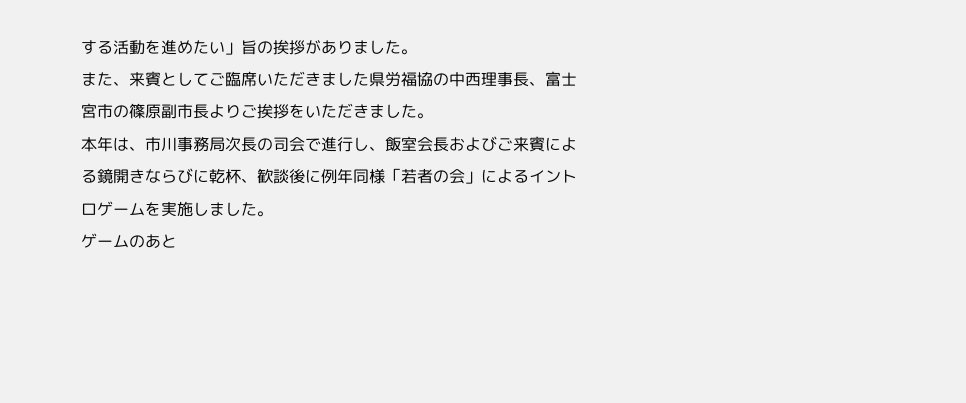する活動を進めたい」旨の挨拶がありました。
また、来賓としてご臨席いただきました県労福協の中西理事長、富士宮市の篠原副市長よりご挨拶をいただきました。
本年は、市川事務局次長の司会で進行し、飯室会長およびご来賓による鏡開きならびに乾杯、歓談後に例年同様「若者の会」によるイントロゲームを実施しました。
ゲームのあと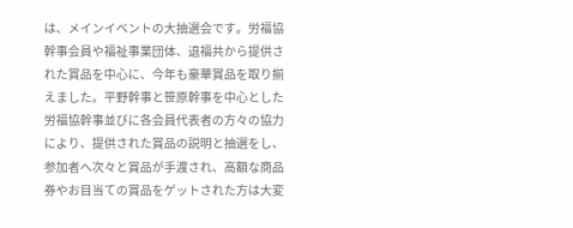は、メインイベントの大抽選会です。労福協幹事会員や福祉事業団体、退福共から提供された賞品を中心に、今年も豪華賞品を取り揃えました。平野幹事と笹原幹事を中心とした労福協幹事並びに各会員代表者の方々の協力により、提供された賞品の説明と抽選をし、参加者へ次々と賞品が手渡され、高額な商品券やお目当ての賞品をゲットされた方は大変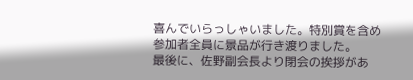喜んでいらっしゃいました。特別賞を含め参加者全員に景品が行き渡りました。
最後に、佐野副会長より閉会の挨拶があ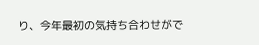り、今年最初の気持ち合わせがで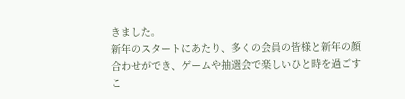きました。
新年のスタートにあたり、多くの会員の皆様と新年の顔合わせができ、ゲームや抽選会で楽しいひと時を過ごすこ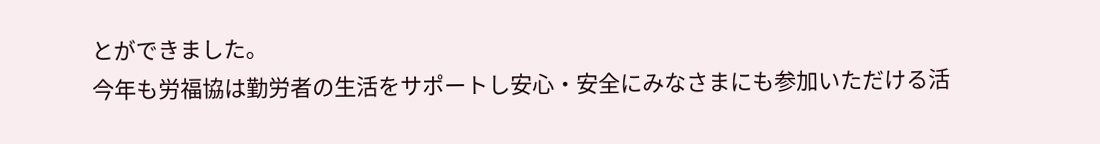とができました。
今年も労福協は勤労者の生活をサポートし安心・安全にみなさまにも参加いただける活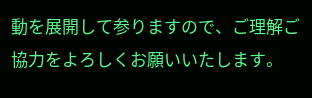動を展開して参りますので、ご理解ご協力をよろしくお願いいたします。